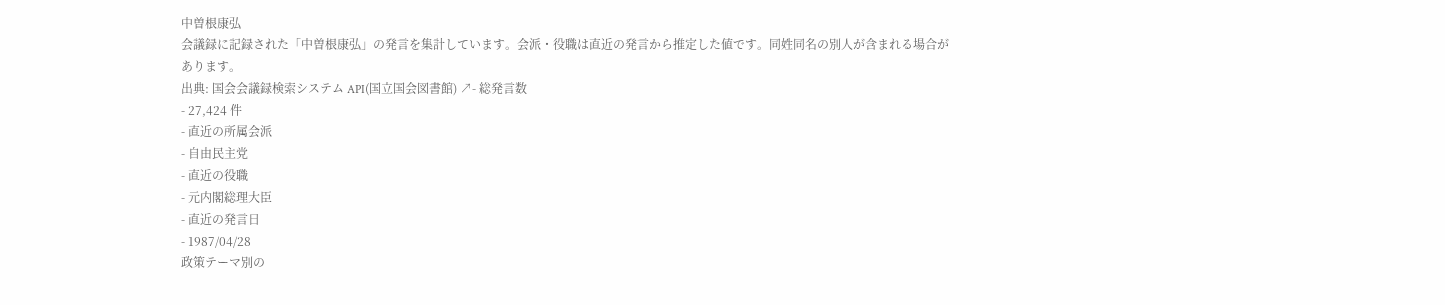中曽根康弘
会議録に記録された「中曽根康弘」の発言を集計しています。会派・役職は直近の発言から推定した値です。同姓同名の別人が含まれる場合があります。
出典: 国会会議録検索システム API(国立国会図書館) ↗- 総発言数
- 27,424 件
- 直近の所属会派
- 自由民主党
- 直近の役職
- 元内閣総理大臣
- 直近の発言日
- 1987/04/28
政策テーマ別の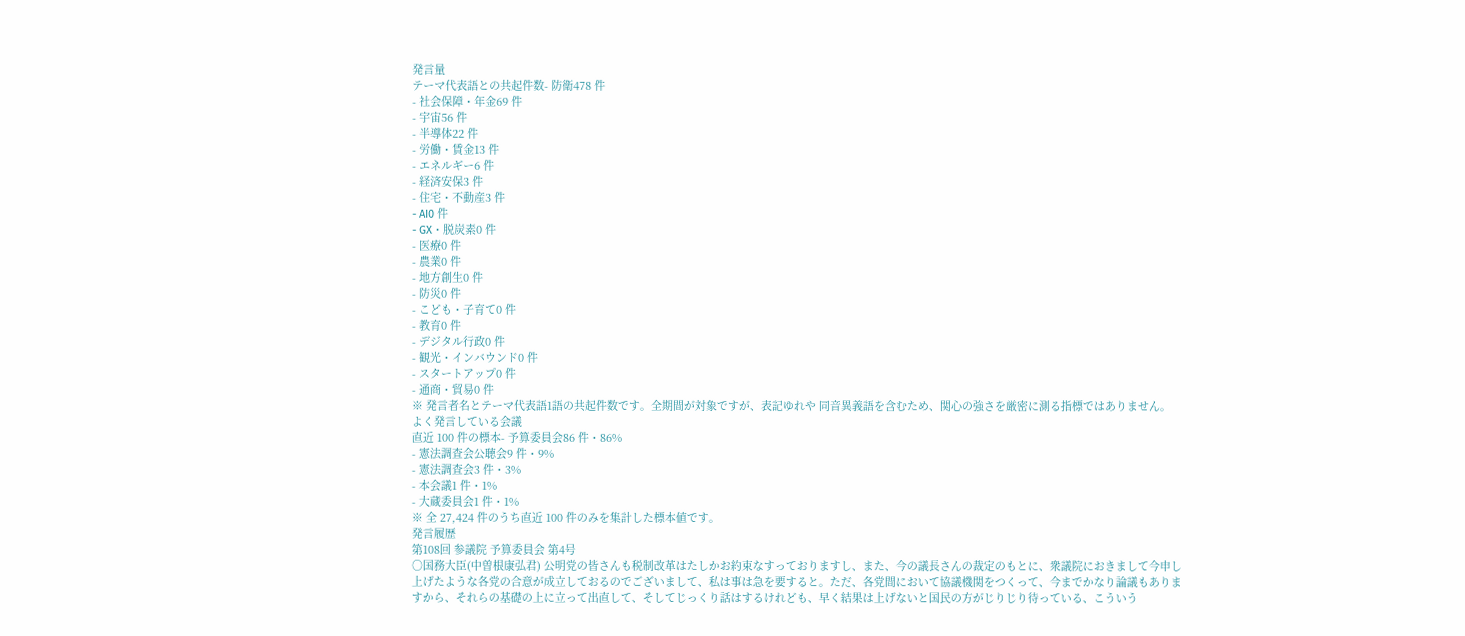発言量
テーマ代表語との共起件数- 防衛478 件
- 社会保障・年金69 件
- 宇宙56 件
- 半導体22 件
- 労働・賃金13 件
- エネルギー6 件
- 経済安保3 件
- 住宅・不動産3 件
- AI0 件
- GX・脱炭素0 件
- 医療0 件
- 農業0 件
- 地方創生0 件
- 防災0 件
- こども・子育て0 件
- 教育0 件
- デジタル行政0 件
- 観光・インバウンド0 件
- スタートアップ0 件
- 通商・貿易0 件
※ 発言者名とテーマ代表語1語の共起件数です。全期間が対象ですが、表記ゆれや 同音異義語を含むため、関心の強さを厳密に測る指標ではありません。
よく発言している会議
直近 100 件の標本- 予算委員会86 件・86%
- 憲法調査会公聴会9 件・9%
- 憲法調査会3 件・3%
- 本会議1 件・1%
- 大蔵委員会1 件・1%
※ 全 27,424 件のうち直近 100 件のみを集計した標本値です。
発言履歴
第108回 参議院 予算委員会 第4号
○国務大臣(中曽根康弘君) 公明党の皆さんも税制改革はたしかお約束なすっておりますし、また、今の議長さんの裁定のもとに、衆議院におきまして今申し上げたような各党の合意が成立しておるのでございまして、私は事は急を要すると。ただ、各党間において協議機関をつくって、今までかなり論議もありますから、それらの基礎の上に立って出直して、そしてじっくり話はするけれども、早く結果は上げないと国民の方がじりじり待っている、こういう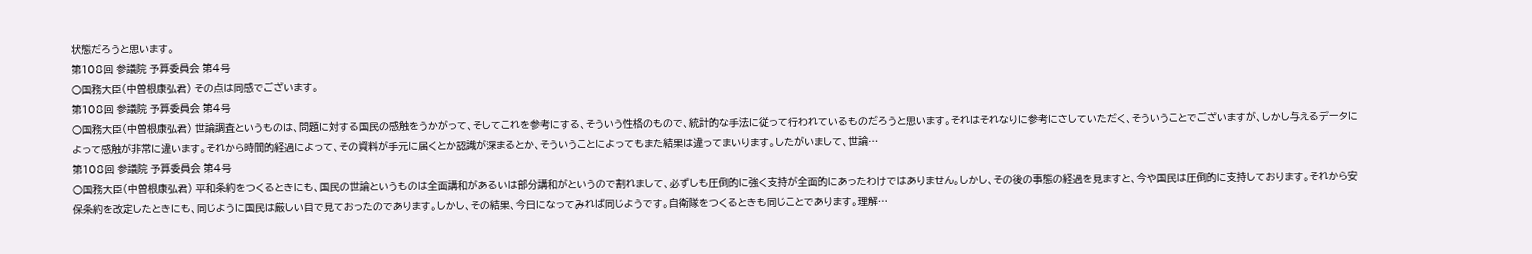状態だろうと思います。
第108回 参議院 予算委員会 第4号
○国務大臣(中曽根康弘君) その点は同感でございます。
第108回 参議院 予算委員会 第4号
○国務大臣(中曽根康弘君) 世論調査というものは、問題に対する国民の感触をうかがって、そしてこれを参考にする、そういう性格のもので、統計的な手法に従って行われているものだろうと思います。それはそれなりに参考にさしていただく、そういうことでございますが、しかし与えるデータによって感触が非常に違います。それから時間的経過によって、その資料が手元に届くとか認識が深まるとか、そういうことによってもまた結果は違ってまいります。したがいまして、世論…
第108回 参議院 予算委員会 第4号
○国務大臣(中曽根康弘君) 平和条約をつくるときにも、国民の世論というものは全面講和があるいは部分講和がというので割れまして、必ずしも圧倒的に強く支持が全面的にあったわけではありません。しかし、その後の事態の経過を見ますと、今や国民は圧倒的に支持しております。それから安保条約を改定したときにも、同じように国民は厳しい目で見ておったのであります。しかし、その結果、今日になってみれば同じようです。自衛隊をつくるときも同じことであります。理解…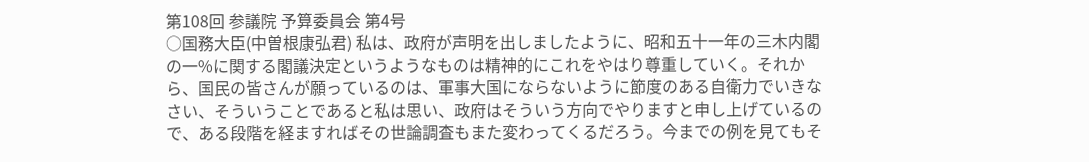第108回 参議院 予算委員会 第4号
○国務大臣(中曽根康弘君) 私は、政府が声明を出しましたように、昭和五十一年の三木内閣の一%に関する閣議決定というようなものは精神的にこれをやはり尊重していく。それから、国民の皆さんが願っているのは、軍事大国にならないように節度のある自衛力でいきなさい、そういうことであると私は思い、政府はそういう方向でやりますと申し上げているので、ある段階を経ますればその世論調査もまた変わってくるだろう。今までの例を見てもそ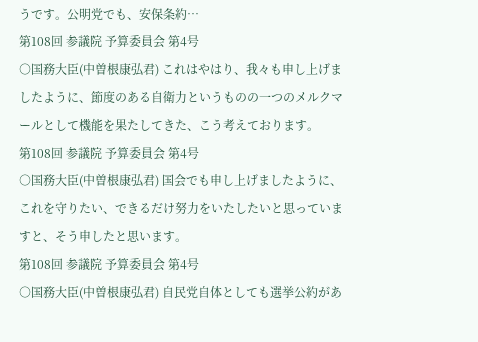うです。公明党でも、安保条約…
第108回 参議院 予算委員会 第4号
○国務大臣(中曽根康弘君) これはやはり、我々も申し上げましたように、節度のある自衛力というものの一つのメルクマールとして機能を果たしてきた、こう考えております。
第108回 参議院 予算委員会 第4号
○国務大臣(中曽根康弘君) 国会でも申し上げましたように、これを守りたい、できるだけ努力をいたしたいと思っていますと、そう申したと思います。
第108回 参議院 予算委員会 第4号
○国務大臣(中曽根康弘君) 自民党自体としても選挙公約があ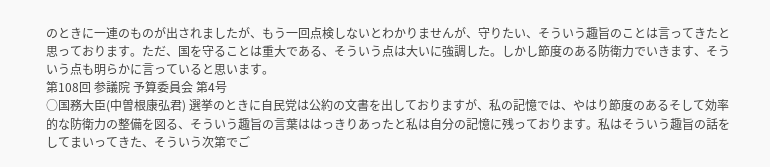のときに一連のものが出されましたが、もう一回点検しないとわかりませんが、守りたい、そういう趣旨のことは言ってきたと思っております。ただ、国を守ることは重大である、そういう点は大いに強調した。しかし節度のある防衛力でいきます、そういう点も明らかに言っていると思います。
第108回 参議院 予算委員会 第4号
○国務大臣(中曽根康弘君) 選挙のときに自民党は公約の文書を出しておりますが、私の記憶では、やはり節度のあるそして効率的な防衛力の整備を図る、そういう趣旨の言葉ははっきりあったと私は自分の記憶に残っております。私はそういう趣旨の話をしてまいってきた、そういう次第でご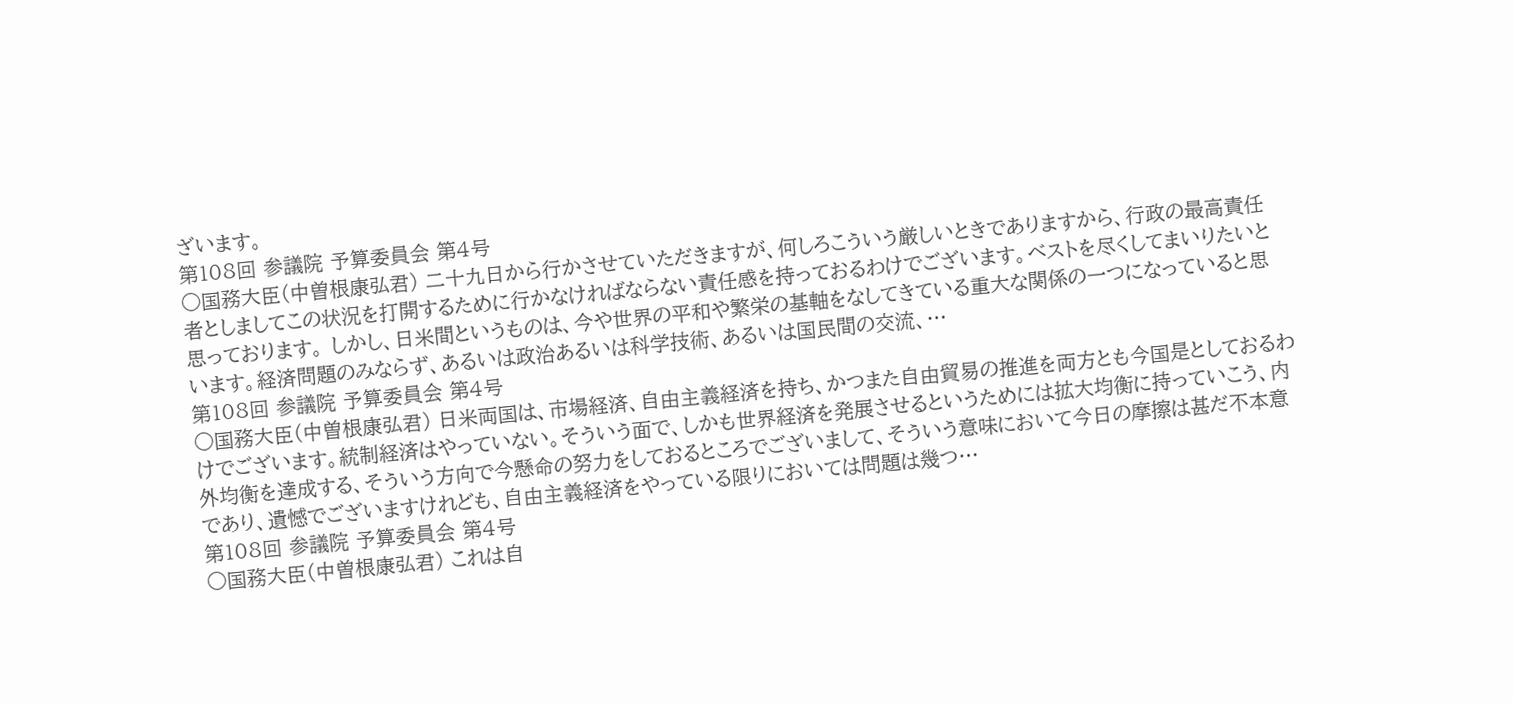ざいます。
第108回 参議院 予算委員会 第4号
○国務大臣(中曽根康弘君) 二十九日から行かさせていただきますが、何しろこういう厳しいときでありますから、行政の最高責任者としましてこの状況を打開するために行かなければならない責任感を持っておるわけでございます。ベストを尽くしてまいりたいと思っております。 しかし、日米間というものは、今や世界の平和や繁栄の基軸をなしてきている重大な関係の一つになっていると思います。経済問題のみならず、あるいは政治あるいは科学技術、あるいは国民間の交流、…
第108回 参議院 予算委員会 第4号
○国務大臣(中曽根康弘君) 日米両国は、市場経済、自由主義経済を持ち、かつまた自由貿易の推進を両方とも今国是としておるわけでございます。統制経済はやっていない。そういう面で、しかも世界経済を発展させるというためには拡大均衡に持っていこう、内外均衡を達成する、そういう方向で今懸命の努力をしておるところでございまして、そういう意味において今日の摩擦は甚だ不本意であり、遺憾でございますけれども、自由主義経済をやっている限りにおいては問題は幾つ…
第108回 参議院 予算委員会 第4号
○国務大臣(中曽根康弘君) これは自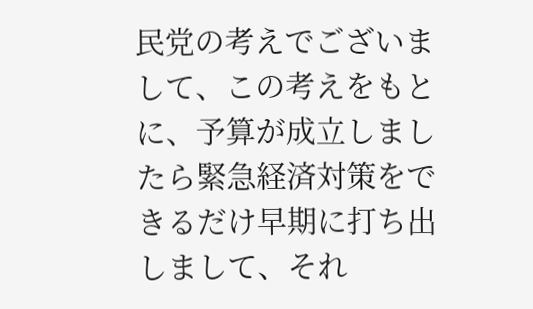民党の考えでございまして、この考えをもとに、予算が成立しましたら緊急経済対策をできるだけ早期に打ち出しまして、それ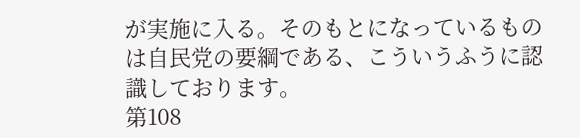が実施に入る。そのもとになっているものは自民党の要綱である、こういうふうに認識しております。
第108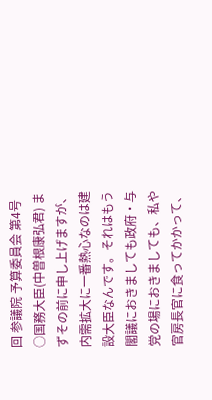回 参議院 予算委員会 第4号
○国務大臣(中曽根康弘君) まずその前に申し上げますが、内需拡大に一番熱心なのは建設大臣なんです。それはもう閣議におきましても政府・与党の場におきましても、私や官房長官に食ってかかって、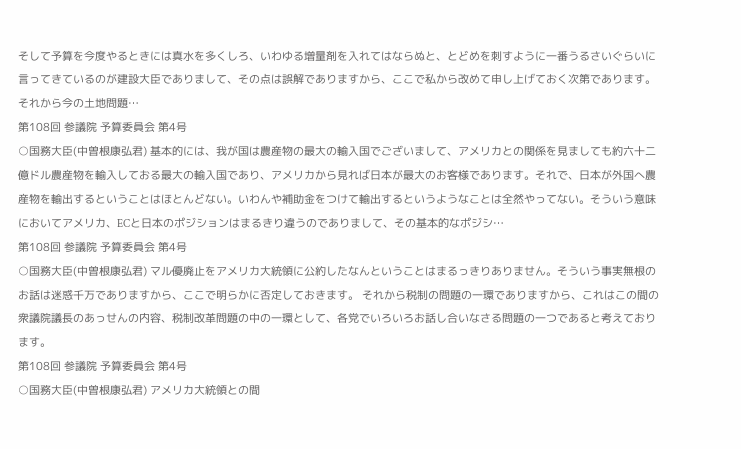そして予算を今度やるときには真水を多くしろ、いわゆる増量剤を入れてはならぬと、とどめを刺すように一番うるさいぐらいに言ってきているのが建設大臣でありまして、その点は誤解でありますから、ここで私から改めて申し上げておく次第であります。 それから今の土地問題…
第108回 参議院 予算委員会 第4号
○国務大臣(中曽根康弘君) 基本的には、我が国は農産物の最大の輸入国でございまして、アメリカとの関係を見ましても約六十二億ドル農産物を輸入しておる最大の輸入国であり、アメリカから見れば日本が最大のお客様であります。それで、日本が外国へ農産物を輸出するということはほとんどない。いわんや補助金をつけて輸出するというようなことは全然やってない。そういう意味においてアメリカ、ECと日本のポジションはまるきり違うのでありまして、その基本的なポジシ…
第108回 参議院 予算委員会 第4号
○国務大臣(中曽根康弘君) マル優廃止をアメリカ大統領に公約したなんということはまるっきりありません。そういう事実無根のお話は迷惑千万でありますから、ここで明らかに否定しておきます。 それから税制の問題の一環でありますから、これはこの間の衆議院議長のあっせんの内容、税制改革問題の中の一環として、各党でいろいろお話し合いなさる問題の一つであると考えております。
第108回 参議院 予算委員会 第4号
○国務大臣(中曽根康弘君) アメリカ大統領との間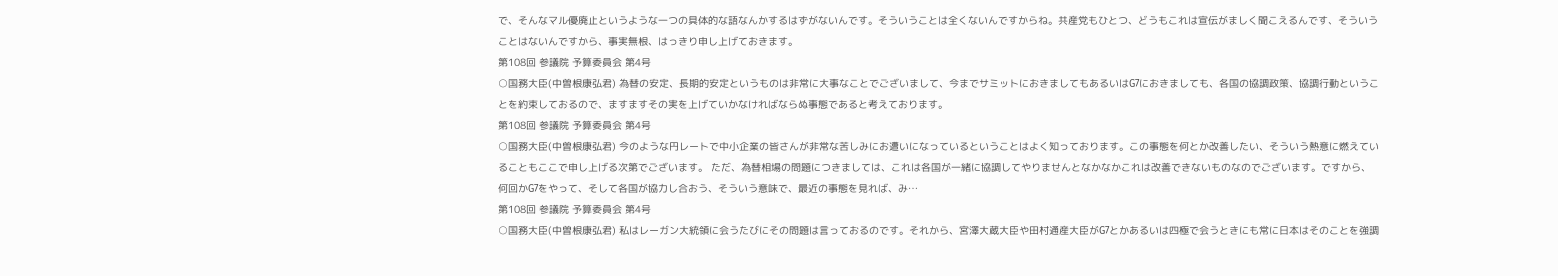で、そんなマル優廃止というような一つの具体的な語なんかするはずがないんです。そういうことは全くないんですからね。共産党もひとつ、どうもこれは宣伝がましく聞こえるんです、そういうことはないんですから、事実無根、はっきり申し上げておきます。
第108回 参議院 予算委員会 第4号
○国務大臣(中曽根康弘君) 為替の安定、長期的安定というものは非常に大事なことでございまして、今までサミットにおきましてもあるいはG7におきましても、各国の協調政策、協調行動ということを約束しておるので、ますますその実を上げていかなければならぬ事態であると考えております。
第108回 参議院 予算委員会 第4号
○国務大臣(中曽根康弘君) 今のような円レートで中小企業の皆さんが非常な苦しみにお遭いになっているということはよく知っております。この事態を何とか改善したい、そういう熱意に燃えていることもここで申し上げる次第でございます。 ただ、為替相場の問題につきましては、これは各国が一緒に協調してやりませんとなかなかこれは改善できないものなのでございます。ですから、何回かG7をやって、そして各国が協力し合おう、そういう意味で、最近の事態を見れば、み…
第108回 参議院 予算委員会 第4号
○国務大臣(中曽根康弘君) 私はレーガン大統領に会うたびにその問題は言っておるのです。それから、宮澤大蔵大臣や田村通産大臣がG7とかあるいは四極で会うときにも常に日本はそのことを強調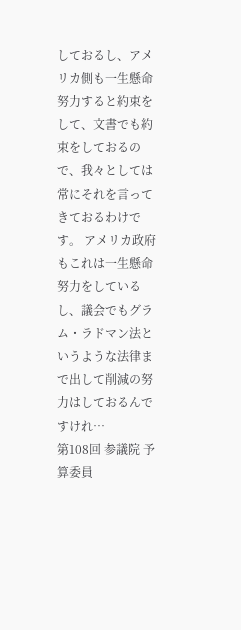しておるし、アメリカ側も一生懸命努力すると約束をして、文書でも約束をしておるので、我々としては常にそれを言ってきておるわけです。 アメリカ政府もこれは一生懸命努力をしているし、議会でもグラム・ラドマン法というような法律まで出して削減の努力はしておるんですけれ…
第108回 参議院 予算委員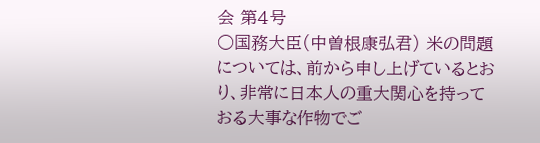会 第4号
○国務大臣(中曽根康弘君) 米の問題については、前から申し上げているとおり、非常に日本人の重大関心を持っておる大事な作物でご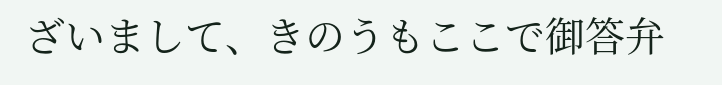ざいまして、きのうもここで御答弁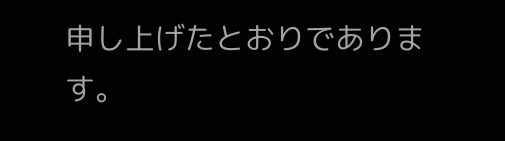申し上げたとおりであります。